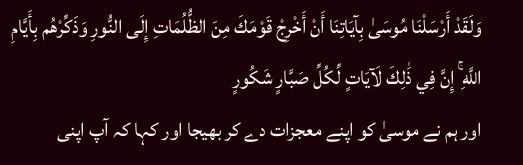وَلَقَدْ أَرْسَلْنَا مُوسَىٰ بِآيَاتِنَا أَنْ أَخْرِجْ قَوْمَكَ مِنَ الظُّلُمَاتِ إِلَى النُّورِ وَذَكِّرْهُم بِأَيَّامِ اللَّهِ ۚ إِنَّ فِي ذَٰلِكَ لَآيَاتٍ لِّكُلِّ صَبَّارٍ شَكُورٍ
اور ہم نے موسیٰ کو اپنے معجزات دے کر بھیجا اور کہا کہ آپ اپنی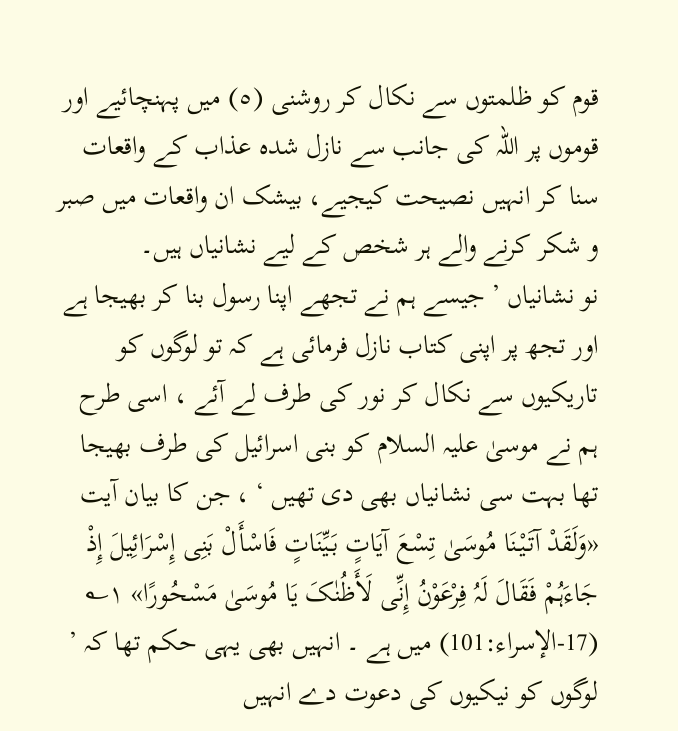قوم کو ظلمتوں سے نکال کر روشنی (٥) میں پہنچائیے اور قوموں پر اللہ کی جانب سے نازل شدہ عذاب کے واقعات سنا کر انہیں نصیحت کیجیے، بیشک ان واقعات میں صبر و شکر کرنے والے ہر شخص کے لیے نشانیاں ہیں۔
نو نشانیاں ’ جیسے ہم نے تجھے اپنا رسول بنا کر بھیجا ہے اور تجھ پر اپنی کتاب نازل فرمائی ہے کہ تو لوگوں کو تاریکیوں سے نکال کر نور کی طرف لے آئے ، اسی طرح ہم نے موسیٰ علیہ السلام کو بنی اسرائیل کی طرف بھیجا تھا بہت سی نشانیاں بھی دی تھیں ‘ ، جن کا بیان آیت «وَلَقَدْ آتَیْنَا مُوسَیٰ تِسْعَ آیَاتٍ بَیِّنَاتٍ فَاسْأَلْ بَنِی إِسْرَائِیلَ إِذْ جَاءَہُمْ فَقَالَ لَہُ فِرْعَوْنُ إِنِّی لَأَظُنٰکَ یَا مُوسَیٰ مَسْحُورًا» ۱؎ (17-الإسراء:101) میں ہے ۔ انہیں بھی یہی حکم تھا کہ ’ لوگوں کو نیکیوں کی دعوت دے انہیں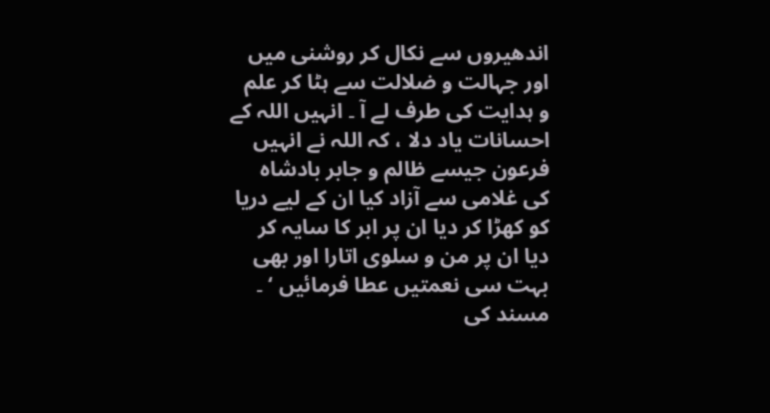اندھیروں سے نکال کر روشنی میں اور جہالت و ضلالت سے ہٹا کر علم و ہدایت کی طرف لے آ ۔ انہیں اللہ کے احسانات یاد دلا ، کہ اللہ نے انہیں فرعون جیسے ظالم و جابر بادشاہ کی غلامی سے آزاد کیا ان کے لیے دریا کو کھڑا کر دیا ان پر ابر کا سایہ کر دیا ان پر من و سلوی اتارا اور بھی بہت سی نعمتیں عطا فرمائیں ‘ ۔ مسند کی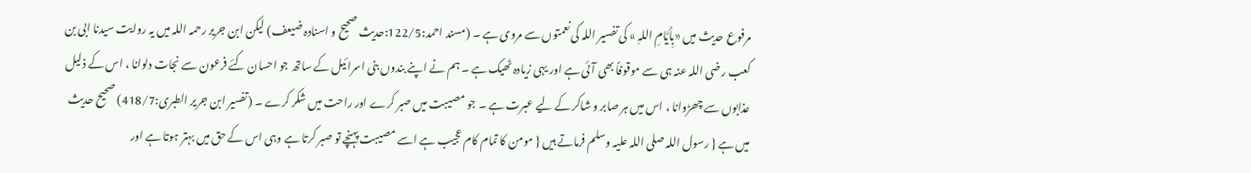مرفوع حدیث میں «بِأَیَّامِ اللہِ » کی تفسیر اللہ کی نعمتوں سے مروی ہے ۔ (مسند احمد:122/5:حدیث صحیح و اسنادہ ضیعف) لیکن ابن جریر رحمہ اللہ میں یہ روایت سیدنا ابی بن کعب رضی اللہ عنہ ہی سے موقوفاً بھی آئی ہے اور یہی زیادہ ٹھیک ہے ۔ ہم نے اپنے بندوں بنی اسرائیل کے ساتھ جو احسان کئے فرعون سے نجات دلوانا ، اس کے ذلیل عذابوں سے چھڑوانا ، اس میں ہر صابر و شاکر کے لیے عبرت ہے ۔ جو مصیبت میں صبر کرے اور راحت میں شکر کرے ۔ (تفسیر ابن جریر الطبری:418/7) صحیح حدیث میں ہے { رسول اللہ صلی اللہ علیہ وسلم فرماتے ہیں { مومن کا تمام کام عجیب ہے اسے مصیبت پہنچے تو صبر کرتا ہے وہی اس کے حق میں بہتر ہوتا ہے اور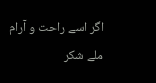اگر اسے راحت و آرام ملے شکر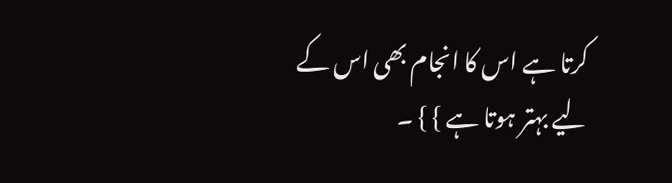کرتا ہے اس کا انجام بھی اس کے لیے بہتر ہوتا ہے } } ۔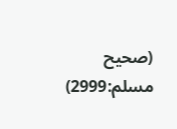(صحیح مسلم:2999)